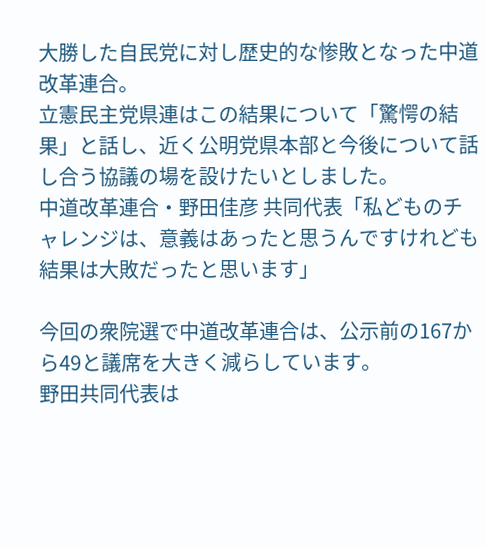大勝した自民党に対し歴史的な惨敗となった中道改革連合。
立憲民主党県連はこの結果について「驚愕の結果」と話し、近く公明党県本部と今後について話し合う協議の場を設けたいとしました。
中道改革連合・野田佳彦 共同代表「私どものチャレンジは、意義はあったと思うんですけれども結果は大敗だったと思います」

今回の衆院選で中道改革連合は、公示前の167から49と議席を大きく減らしています。
野田共同代表は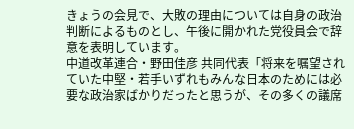きょうの会見で、大敗の理由については自身の政治判断によるものとし、午後に開かれた党役員会で辞意を表明しています。
中道改革連合・野田佳彦 共同代表「将来を嘱望されていた中堅・若手いずれもみんな日本のためには必要な政治家ばかりだったと思うが、その多くの議席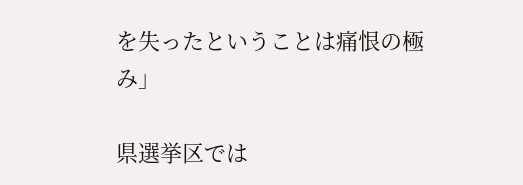を失ったということは痛恨の極み」

県選挙区では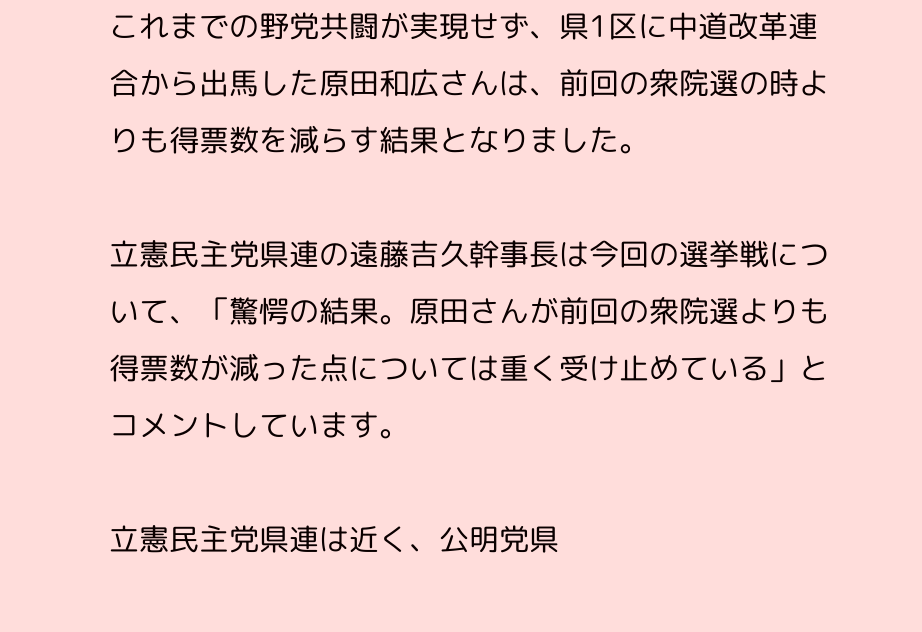これまでの野党共闘が実現せず、県1区に中道改革連合から出馬した原田和広さんは、前回の衆院選の時よりも得票数を減らす結果となりました。

立憲民主党県連の遠藤吉久幹事長は今回の選挙戦について、「驚愕の結果。原田さんが前回の衆院選よりも得票数が減った点については重く受け止めている」とコメントしています。

立憲民主党県連は近く、公明党県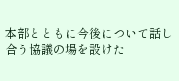本部とともに今後について話し合う協議の場を設けた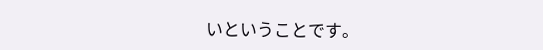いということです。